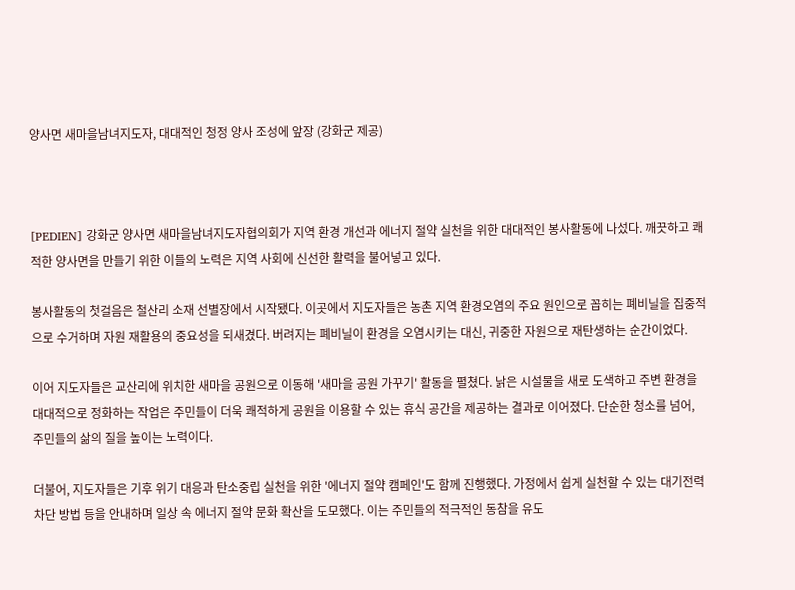양사면 새마을남녀지도자, 대대적인 청정 양사 조성에 앞장 (강화군 제공)



[PEDIEN] 강화군 양사면 새마을남녀지도자협의회가 지역 환경 개선과 에너지 절약 실천을 위한 대대적인 봉사활동에 나섰다. 깨끗하고 쾌적한 양사면을 만들기 위한 이들의 노력은 지역 사회에 신선한 활력을 불어넣고 있다.

봉사활동의 첫걸음은 철산리 소재 선별장에서 시작됐다. 이곳에서 지도자들은 농촌 지역 환경오염의 주요 원인으로 꼽히는 폐비닐을 집중적으로 수거하며 자원 재활용의 중요성을 되새겼다. 버려지는 폐비닐이 환경을 오염시키는 대신, 귀중한 자원으로 재탄생하는 순간이었다.

이어 지도자들은 교산리에 위치한 새마을 공원으로 이동해 '새마을 공원 가꾸기' 활동을 펼쳤다. 낡은 시설물을 새로 도색하고 주변 환경을 대대적으로 정화하는 작업은 주민들이 더욱 쾌적하게 공원을 이용할 수 있는 휴식 공간을 제공하는 결과로 이어졌다. 단순한 청소를 넘어, 주민들의 삶의 질을 높이는 노력이다.

더불어, 지도자들은 기후 위기 대응과 탄소중립 실천을 위한 '에너지 절약 캠페인'도 함께 진행했다. 가정에서 쉽게 실천할 수 있는 대기전력 차단 방법 등을 안내하며 일상 속 에너지 절약 문화 확산을 도모했다. 이는 주민들의 적극적인 동참을 유도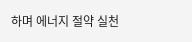하며 에너지 절약 실천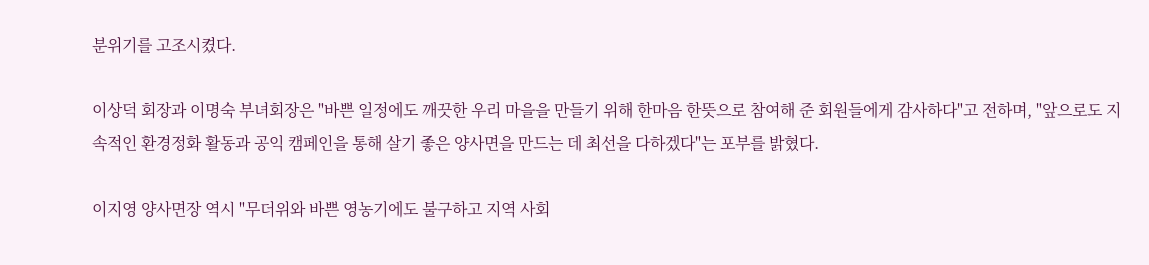분위기를 고조시켰다.

이상덕 회장과 이명숙 부녀회장은 "바쁜 일정에도 깨끗한 우리 마을을 만들기 위해 한마음 한뜻으로 참여해 준 회원들에게 감사하다"고 전하며, "앞으로도 지속적인 환경정화 활동과 공익 캠페인을 통해 살기 좋은 양사면을 만드는 데 최선을 다하겠다"는 포부를 밝혔다.

이지영 양사면장 역시 "무더위와 바쁜 영농기에도 불구하고 지역 사회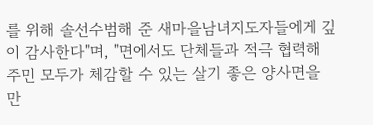를 위해 솔선수범해 준 새마을남녀지도자들에게 깊이 감사한다"며, "면에서도 단체들과 적극 협력해 주민 모두가 체감할 수 있는 살기 좋은 양사면을 만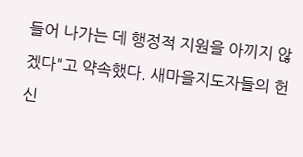들어 나가는 데 행정적 지원을 아끼지 않겠다"고 약속했다. 새마을지도자들의 헌신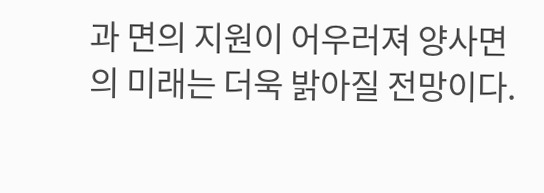과 면의 지원이 어우러져 양사면의 미래는 더욱 밝아질 전망이다.